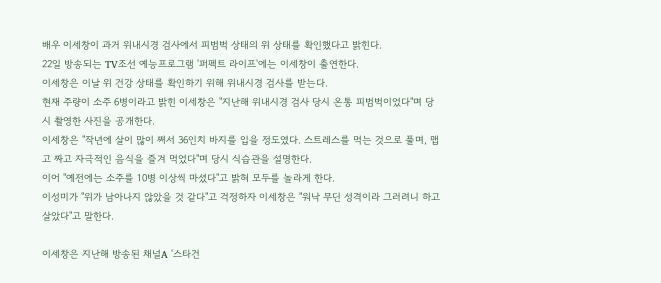배우 이세창이 과거 위내시경 검사에서 피범벅 상태의 위 상태를 확인했다고 밝힌다.
22일 방송되는 TV조선 예능프로그램 '퍼펙트 라이프'에는 이세창이 출연한다.
이세창은 이날 위 건강 상태를 확인하기 위해 위내시경 검사를 받는다.
현재 주량이 소주 6병이라고 밝힌 이세창은 "지난해 위내시경 검사 당시 온통 피범벅이었다"며 당시 촬영한 사진을 공개한다.
이세창은 "작년에 살이 많이 쪄서 36인치 바지를 입을 정도였다. 스트레스를 먹는 것으로 풀며, 맵고 짜고 자극적인 음식을 즐겨 먹었다"며 당시 식습관을 설명한다.
이어 "예전에는 소주를 10병 이상씩 마셨다"고 밝혀 모두를 놀라게 한다.
이성미가 "위가 남아나지 않았을 것 같다"고 걱정하자 이세창은 "워낙 무딘 성격이라 그러려니 하고 살았다"고 말한다.

이세창은 지난해 방송된 채널A '스타건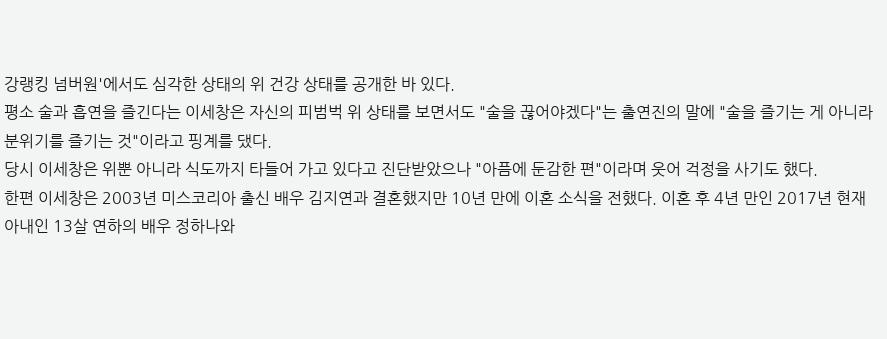강랭킹 넘버원'에서도 심각한 상태의 위 건강 상태를 공개한 바 있다.
평소 술과 흡연을 즐긴다는 이세창은 자신의 피범벅 위 상태를 보면서도 "술을 끊어야겠다"는 출연진의 말에 "술을 즐기는 게 아니라 분위기를 즐기는 것"이라고 핑계를 댔다.
당시 이세창은 위뿐 아니라 식도까지 타들어 가고 있다고 진단받았으나 "아픔에 둔감한 편"이라며 웃어 걱정을 사기도 했다.
한편 이세창은 2003년 미스코리아 출신 배우 김지연과 결혼했지만 10년 만에 이혼 소식을 전했다. 이혼 후 4년 만인 2017년 현재 아내인 13살 연하의 배우 정하나와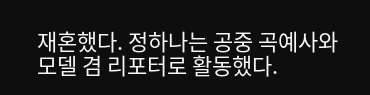재혼했다. 정하나는 공중 곡예사와 모델 겸 리포터로 활동했다.